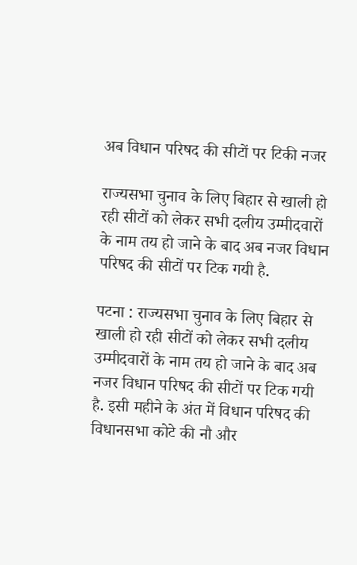अब विधान परिषद की सीटों पर टिकी नजर

राज्यसभा चुनाव के लिए बिहार से खाली हो रही सीटों को लेकर सभी दलीय उम्मीदवारों के नाम तय हो जाने के बाद अब नजर विधान परिषद की सीटों पर टिक गयी है.

पटना : राज्यसभा चुनाव के लिए बिहार से खाली हो रही सीटों को लेकर सभी दलीय उम्मीदवारों के नाम तय हो जाने के बाद अब नजर विधान परिषद की सीटों पर टिक गयी है. इसी महीने के अंत में विधान परिषद की विधानसभा कोटे की नौ और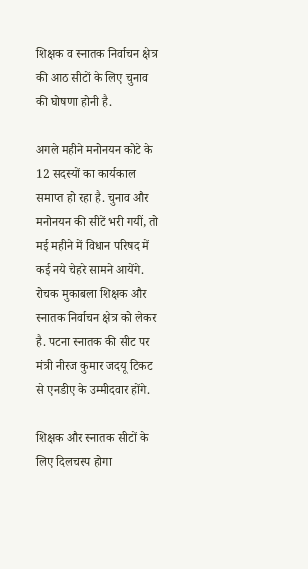शिक्षक व स्नातक निर्वाचन क्षेत्र की आठ सीटों के लिए चुनाव की घोषणा होनी है.

अगले महीने मनोनयन कोटे के 12 सदस्यों का कार्यकाल समाप्त हो रहा है. चुनाव और मनोनयन की सीटें भरी गयीं, तो मई महीने में विधान परिषद में कई नये चेहरे सामने आयेंगे. रोचक मुकाबला शिक्षक और स्नातक निर्वाचन क्षेत्र को लेकर है. पटना स्नातक की सीट पर मंत्री नीरज कुमार जदयू टिकट से एनडीए के उम्मीदवार होंगे.

शिक्षक और स्नातक सीटों के लिए दिलचस्प होगा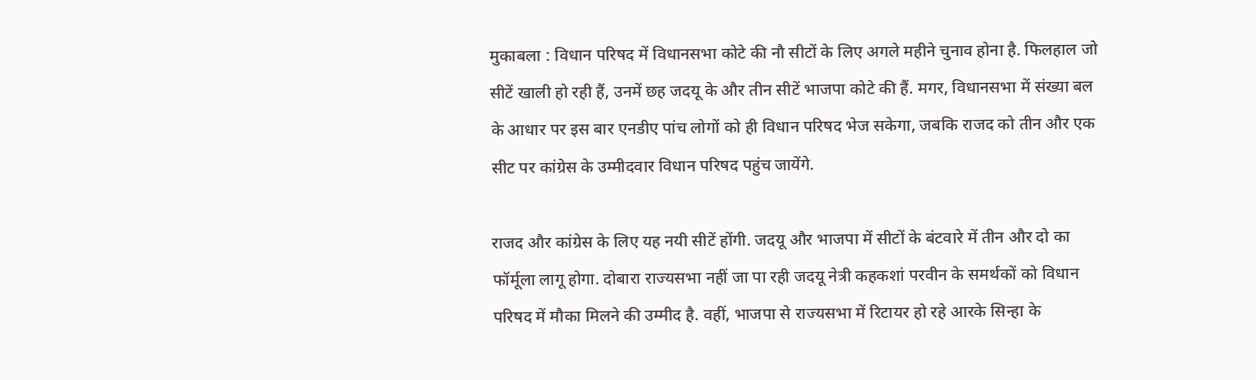मुकाबला : विधान परिषद में विधानसभा कोटे की नौ सीटों के लिए अगले महीने चुनाव होना है. फिलहाल जो सीटें खाली हो रही हैं, उनमें छह जदयू के और तीन सीटें भाजपा कोटे की हैं. मगर, विधानसभा में संख्या बल के आधार पर इस बार एनडीए पांच लोगों को ही विधान परिषद भेज सकेगा, जबकि राजद को तीन और एक सीट पर कांग्रेस के उम्मीदवार विधान परिषद पहुंच जायेंगे.

राजद और कांग्रेस के लिए यह नयी सीटें होंगी. जदयू और भाजपा में सीटों के बंटवारे में तीन और दो का फॉर्मूला लागू होगा. दोबारा राज्यसभा नहीं जा पा रही जदयू नेत्री कहकशां परवीन के समर्थकों को विधान परिषद में मौका मिलने की उम्मीद है. वहीं, भाजपा से राज्यसभा में रिटायर हो रहे आरके सिन्हा के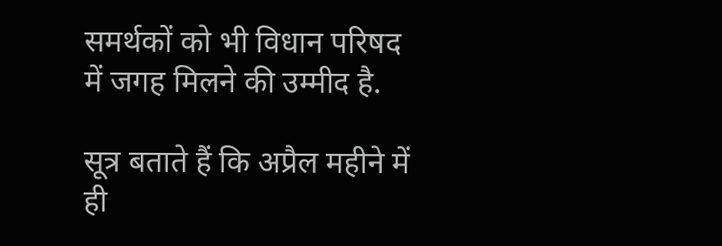समर्थकों को भी विधान परिषद में जगह मिलने की उम्मीद है.

सूत्र बताते हैं कि अप्रैल महीने में ही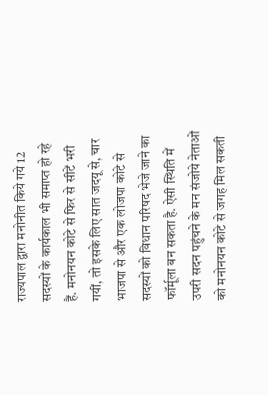राज्यपाल द्वारा मनोनीत किये गये 12 सदस्यों के कार्यकाल भी समाप्त हो रहे हैं. मनोनयन कोटे से फिर से सीटें भरी गयीं, तो इसके लिए सात जदयू से, चार भाजपा से और एक लोजपा कोटे से सदस्यों को विधान परिषद भेजे जाने का फॉर्मूला बन सकता है. ऐसी स्थिति में उपरी सदन पहुंचने के मन संजोये नेताओं को मनोनयन कोटे से जगह मिल सकती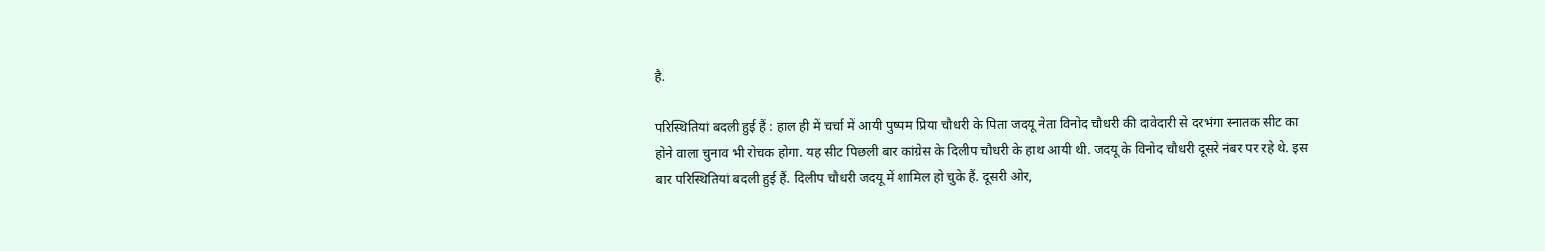है.

परिस्थितियां बदली हुई हैं : हाल ही में चर्चा में आयी पुष्पम प्रिया चौधरी के पिता जदयू नेता विनोद चौधरी की दावेदारी से दरभंगा स्नातक सीट का होने वाला चुनाव भी रोचक होगा. यह सीट पिछली बार कांग्रेस के दिलीप चौधरी के हाथ आयी थी. जदयू के विनोद चौधरी दूसरे नंबर पर रहे थे. इस बार परिस्थितियां बदली हुई हैं. दिलीप चौधरी जदयू में शामिल हो चुके हैं. दूसरी ओर,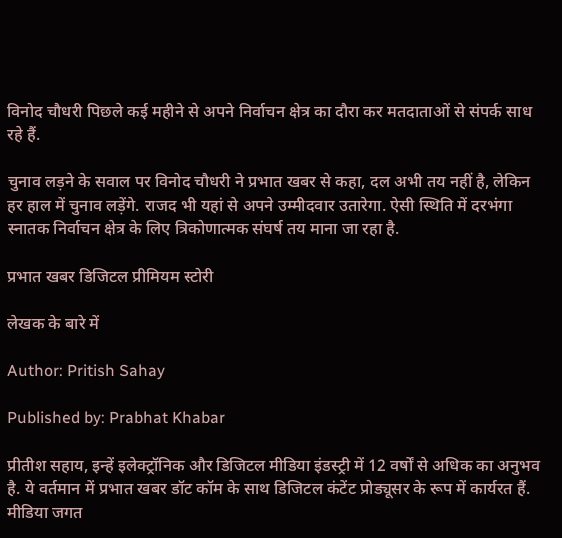विनोद चौधरी पिछले कई महीने से अपने निर्वाचन क्षेत्र का दौरा कर मतदाताओं से संपर्क साध रहे हैं.

चुनाव लड़ने के सवाल पर विनोद चौधरी ने प्रभात खबर से कहा, दल अभी तय नहीं है, लेकिन हर हाल में चुनाव लड़ेंगे. राजद भी यहां से अपने उम्मीदवार उतारेगा. ऐसी स्थिति में दरभंगा स्नातक निर्वाचन क्षेत्र के लिए त्रिकोणात्मक संघर्ष तय माना जा रहा है.

प्रभात खबर डिजिटल प्रीमियम स्टोरी

लेखक के बारे में

Author: Pritish Sahay

Published by: Prabhat Khabar

प्रीतीश सहाय, इन्हें इलेक्ट्रॉनिक और डिजिटल मीडिया इंडस्ट्री में 12 वर्षों से अधिक का अनुभव है. ये वर्तमान में प्रभात खबर डॉट कॉम के साथ डिजिटल कंटेंट प्रोड्यूसर के रूप में कार्यरत हैं. मीडिया जगत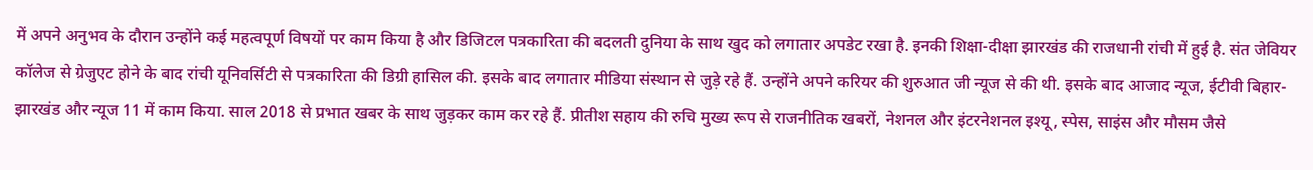में अपने अनुभव के दौरान उन्होंने कई महत्वपूर्ण विषयों पर काम किया है और डिजिटल पत्रकारिता की बदलती दुनिया के साथ खुद को लगातार अपडेट रखा है. इनकी शिक्षा-दीक्षा झारखंड की राजधानी रांची में हुई है. संत जेवियर कॉलेज से ग्रेजुएट होने के बाद रांची यूनिवर्सिटी से पत्रकारिता की डिग्री हासिल की. इसके बाद लगातार मीडिया संस्थान से जुड़े रहे हैं. उन्होंने अपने करियर की शुरुआत जी न्यूज से की थी. इसके बाद आजाद न्यूज, ईटीवी बिहार-झारखंड और न्यूज 11 में काम किया. साल 2018 से प्रभात खबर के साथ जुड़कर काम कर रहे हैं. प्रीतीश सहाय की रुचि मुख्य रूप से राजनीतिक खबरों, नेशनल और इंटरनेशनल इश्यू, स्पेस, साइंस और मौसम जैसे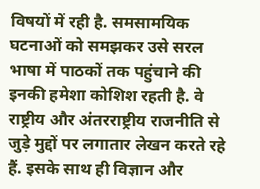विषयों में रही है. समसामयिक घटनाओं को समझकर उसे सरल भाषा में पाठकों तक पहुंचाने की इनकी हमेशा कोशिश रहती है. वे राष्ट्रीय और अंतरराष्ट्रीय राजनीति से जुड़े मुद्दों पर लगातार लेखन करते रहे हैं. इसके साथ ही विज्ञान और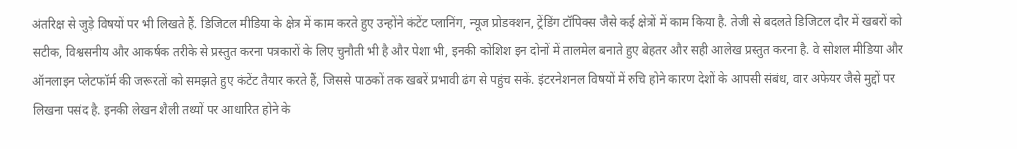अंतरिक्ष से जुड़े विषयों पर भी लिखते हैं. डिजिटल मीडिया के क्षेत्र में काम करते हुए उन्होंने कंटेंट प्लानिंग, न्यूज प्रोडक्शन, ट्रेंडिंग टॉपिक्स जैसे कई क्षेत्रों में काम किया है. तेजी से बदलते डिजिटल दौर में खबरों को सटीक, विश्वसनीय और आकर्षक तरीके से प्रस्तुत करना पत्रकारों के लिए चुनौती भी है और पेशा भी, इनकी कोशिश इन दोनों में तालमेल बनाते हुए बेहतर और सही आलेख प्रस्तुत करना है. वे सोशल मीडिया और ऑनलाइन प्लेटफॉर्म की जरूरतों को समझते हुए कंटेंट तैयार करते हैं, जिससे पाठकों तक खबरें प्रभावी ढंग से पहुंच सकें. इंटरनेशनल विषयों में रुचि होने कारण देशों के आपसी संबंध, वार अफेयर जैसे मुद्दों पर लिखना पसंद है. इनकी लेखन शैली तथ्यों पर आधारित होने के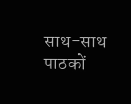साथ-साथ पाठकों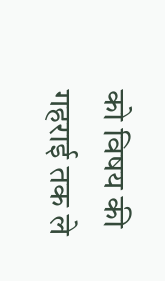को विषय की गहराई तक ले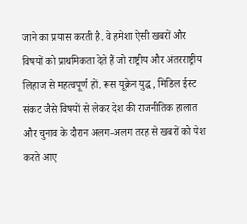जाने का प्रयास करती है. वे हमेशा ऐसी खबरों और विषयों को प्राथमिकता देते हैं जो राष्ट्रीय और अंतरराष्ट्रीय लिहाज से महत्वपूर्ण हों. रूस यूक्रेन युद्ध, मिडिल ईस्ट संकट जैसे विषयों से लेकर देश की राजनीतिक हालात और चुनाव के दौरान अलग-अलग तरह से खबरों को पेश करते आए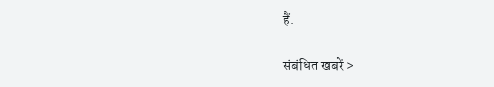हैं.

संबंधित खबरें >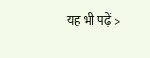यह भी पढ़ें >